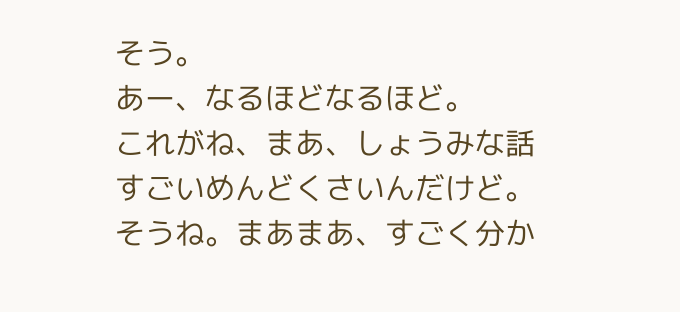そう。
あー、なるほどなるほど。
これがね、まあ、しょうみな話すごいめんどくさいんだけど。
そうね。まあまあ、すごく分か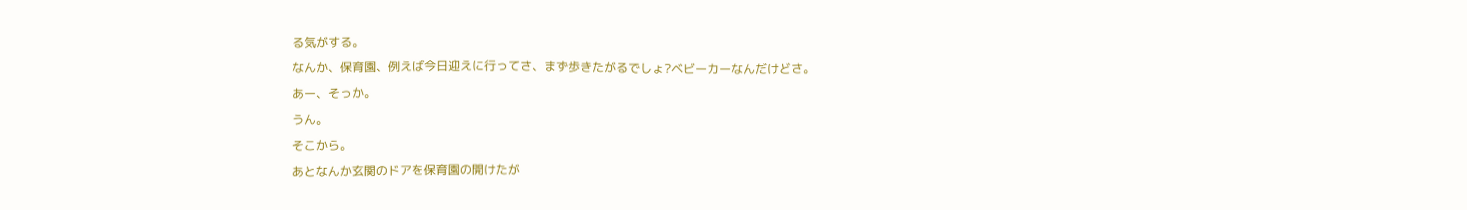る気がする。
なんか、保育園、例えば今日迎えに行ってさ、まず歩きたがるでしょ?ベビーカーなんだけどさ。
あー、そっか。
うん。
そこから。
あとなんか玄関のドアを保育園の開けたが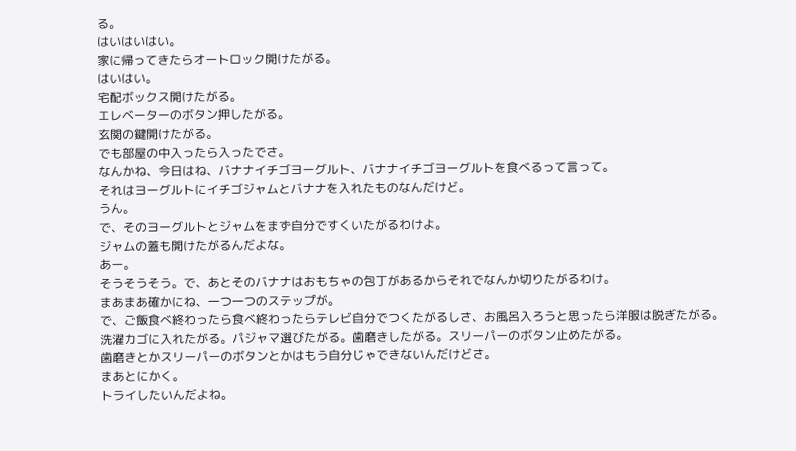る。
はいはいはい。
家に帰ってきたらオートロック開けたがる。
はいはい。
宅配ボックス開けたがる。
エレベーターのボタン押したがる。
玄関の鍵開けたがる。
でも部屋の中入ったら入ったでさ。
なんかね、今日はね、バナナイチゴヨーグルト、バナナイチゴヨーグルトを食べるって言って。
それはヨーグルトにイチゴジャムとバナナを入れたものなんだけど。
うん。
で、そのヨーグルトとジャムをまず自分ですくいたがるわけよ。
ジャムの蓋も開けたがるんだよな。
あー。
そうそうそう。で、あとそのバナナはおもちゃの包丁があるからそれでなんか切りたがるわけ。
まあまあ確かにね、一つ一つのステップが。
で、ご飯食べ終わったら食べ終わったらテレビ自分でつくたがるしさ、お風呂入ろうと思ったら洋服は脱ぎたがる。
洗濯カゴに入れたがる。パジャマ選びたがる。歯磨きしたがる。スリーパーのボタン止めたがる。
歯磨きとかスリーパーのボタンとかはもう自分じゃできないんだけどさ。
まあとにかく。
トライしたいんだよね。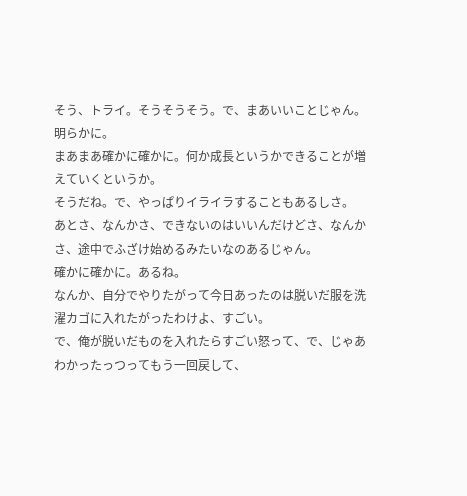そう、トライ。そうそうそう。で、まあいいことじゃん。明らかに。
まあまあ確かに確かに。何か成長というかできることが増えていくというか。
そうだね。で、やっぱりイライラすることもあるしさ。
あとさ、なんかさ、できないのはいいんだけどさ、なんかさ、途中でふざけ始めるみたいなのあるじゃん。
確かに確かに。あるね。
なんか、自分でやりたがって今日あったのは脱いだ服を洗濯カゴに入れたがったわけよ、すごい。
で、俺が脱いだものを入れたらすごい怒って、で、じゃあわかったっつってもう一回戻して、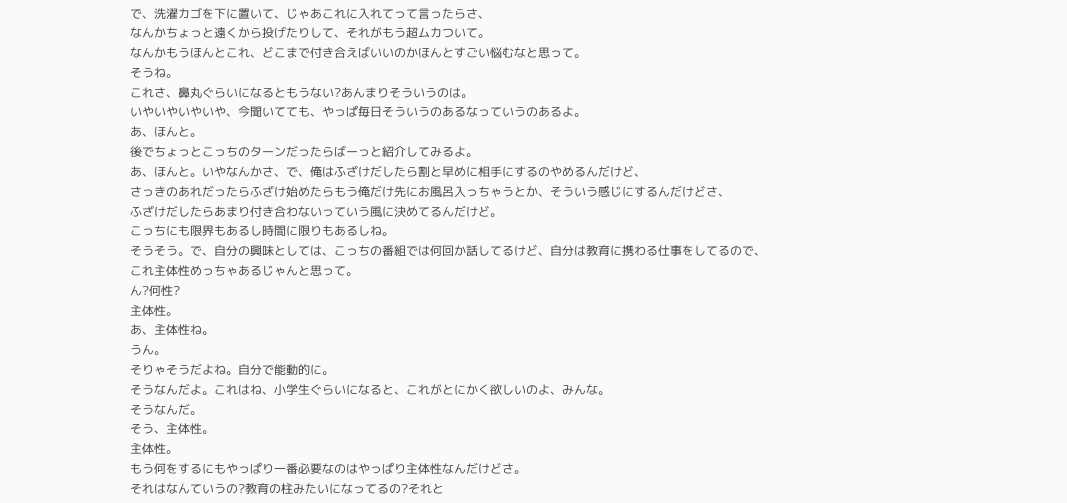で、洗濯カゴを下に置いて、じゃあこれに入れてって言ったらさ、
なんかちょっと遠くから投げたりして、それがもう超ムカついて。
なんかもうほんとこれ、どこまで付き合えばいいのかほんとすごい悩むなと思って。
そうね。
これさ、鼻丸ぐらいになるともうない?あんまりそういうのは。
いやいやいやいや、今聞いてても、やっぱ毎日そういうのあるなっていうのあるよ。
あ、ほんと。
後でちょっとこっちのターンだったらばーっと紹介してみるよ。
あ、ほんと。いやなんかさ、で、俺はふざけだしたら割と早めに相手にするのやめるんだけど、
さっきのあれだったらふざけ始めたらもう俺だけ先にお風呂入っちゃうとか、そういう感じにするんだけどさ、
ふざけだしたらあまり付き合わないっていう風に決めてるんだけど。
こっちにも限界もあるし時間に限りもあるしね。
そうそう。で、自分の興味としては、こっちの番組では何回か話してるけど、自分は教育に携わる仕事をしてるので、
これ主体性めっちゃあるじゃんと思って。
ん?何性?
主体性。
あ、主体性ね。
うん。
そりゃそうだよね。自分で能動的に。
そうなんだよ。これはね、小学生ぐらいになると、これがとにかく欲しいのよ、みんな。
そうなんだ。
そう、主体性。
主体性。
もう何をするにもやっぱり一番必要なのはやっぱり主体性なんだけどさ。
それはなんていうの?教育の柱みたいになってるの?それと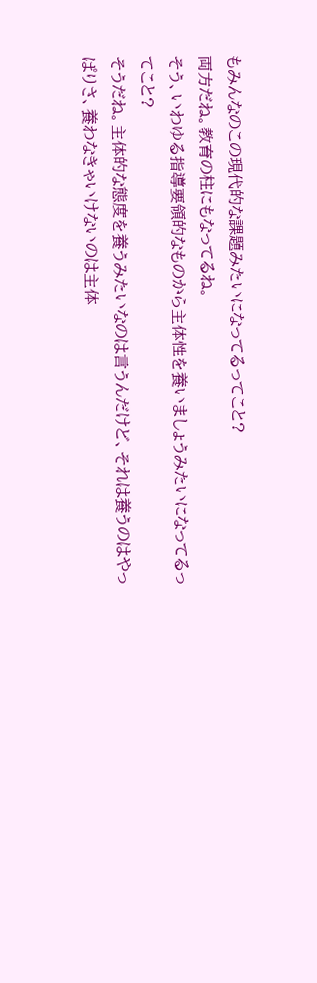もみんなのこの現代的な課題みたいになってるってこと?
両方だね。教育の柱にもなってるね。
そう、いわゆる指導要領的なものから主体性を養いましょうみたいになってるってこと?
そうだね。主体的な態度を養うみたいなのは言うんだけど、それは養うのはやっぱりさ、養わなきゃいけないのは主体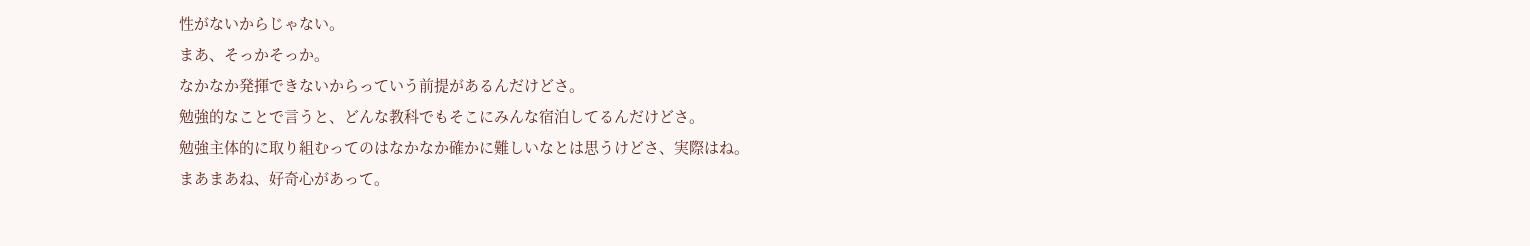性がないからじゃない。
まあ、そっかそっか。
なかなか発揮できないからっていう前提があるんだけどさ。
勉強的なことで言うと、どんな教科でもそこにみんな宿泊してるんだけどさ。
勉強主体的に取り組むってのはなかなか確かに難しいなとは思うけどさ、実際はね。
まあまあね、好奇心があって。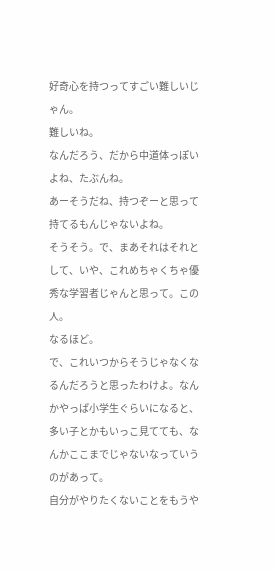好奇心を持つってすごい難しいじゃん。
難しいね。
なんだろう、だから中道体っぽいよね、たぶんね。
あーそうだね、持つぞーと思って持てるもんじゃないよね。
そうそう。で、まあそれはそれとして、いや、これめちゃくちゃ優秀な学習者じゃんと思って。この人。
なるほど。
で、これいつからそうじゃなくなるんだろうと思ったわけよ。なんかやっぱ小学生ぐらいになると、多い子とかもいっこ見てても、なんかここまでじゃないなっていうのがあって。
自分がやりたくないことをもうや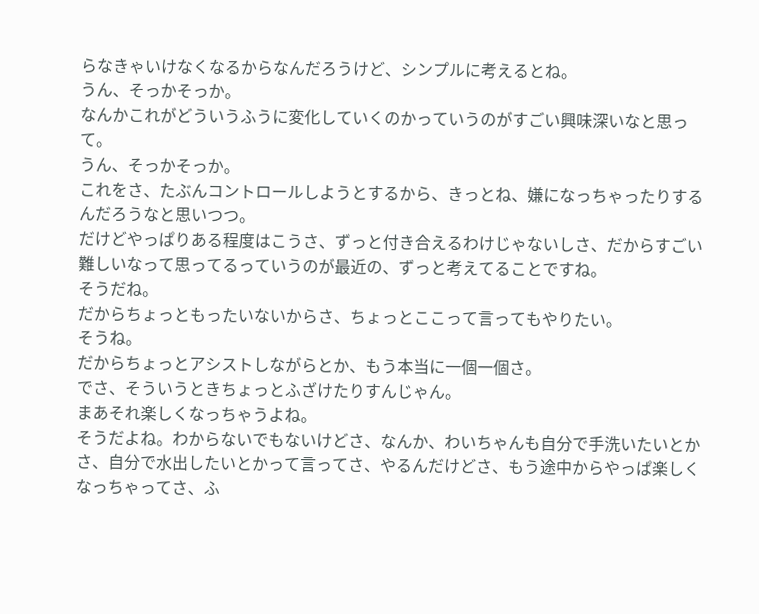らなきゃいけなくなるからなんだろうけど、シンプルに考えるとね。
うん、そっかそっか。
なんかこれがどういうふうに変化していくのかっていうのがすごい興味深いなと思って。
うん、そっかそっか。
これをさ、たぶんコントロールしようとするから、きっとね、嫌になっちゃったりするんだろうなと思いつつ。
だけどやっぱりある程度はこうさ、ずっと付き合えるわけじゃないしさ、だからすごい難しいなって思ってるっていうのが最近の、ずっと考えてることですね。
そうだね。
だからちょっともったいないからさ、ちょっとここって言ってもやりたい。
そうね。
だからちょっとアシストしながらとか、もう本当に一個一個さ。
でさ、そういうときちょっとふざけたりすんじゃん。
まあそれ楽しくなっちゃうよね。
そうだよね。わからないでもないけどさ、なんか、わいちゃんも自分で手洗いたいとかさ、自分で水出したいとかって言ってさ、やるんだけどさ、もう途中からやっぱ楽しくなっちゃってさ、ふ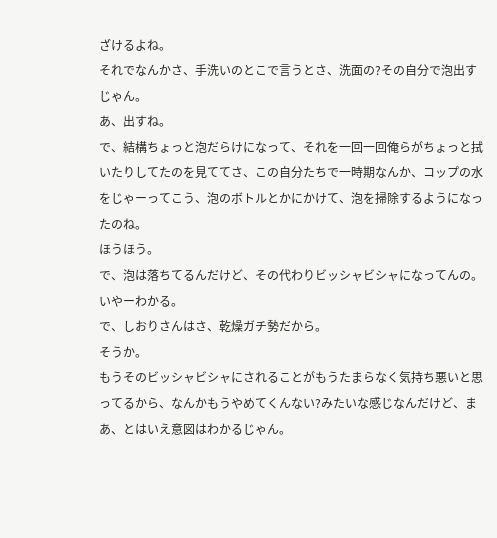ざけるよね。
それでなんかさ、手洗いのとこで言うとさ、洗面の?その自分で泡出すじゃん。
あ、出すね。
で、結構ちょっと泡だらけになって、それを一回一回俺らがちょっと拭いたりしてたのを見ててさ、この自分たちで一時期なんか、コップの水をじゃーってこう、泡のボトルとかにかけて、泡を掃除するようになったのね。
ほうほう。
で、泡は落ちてるんだけど、その代わりビッシャビシャになってんの。
いやーわかる。
で、しおりさんはさ、乾燥ガチ勢だから。
そうか。
もうそのビッシャビシャにされることがもうたまらなく気持ち悪いと思ってるから、なんかもうやめてくんない?みたいな感じなんだけど、まあ、とはいえ意図はわかるじゃん。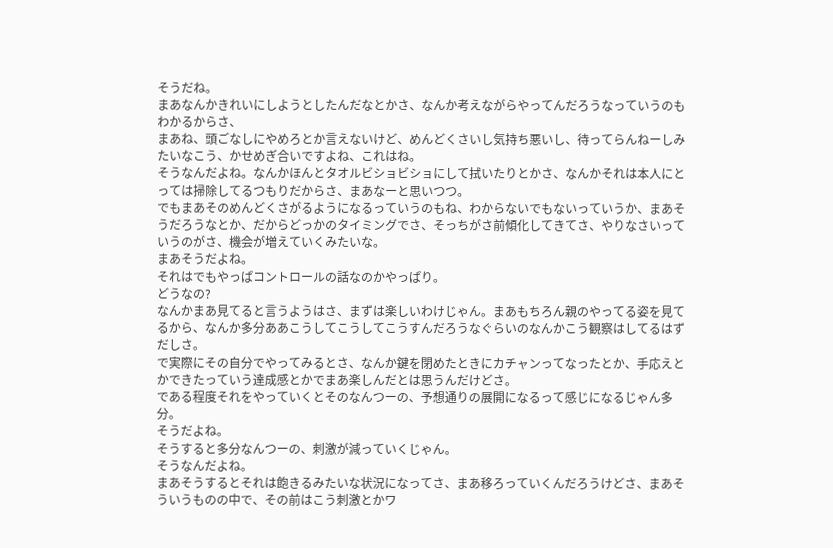そうだね。
まあなんかきれいにしようとしたんだなとかさ、なんか考えながらやってんだろうなっていうのもわかるからさ、
まあね、頭ごなしにやめろとか言えないけど、めんどくさいし気持ち悪いし、待ってらんねーしみたいなこう、かせめぎ合いですよね、これはね。
そうなんだよね。なんかほんとタオルビショビショにして拭いたりとかさ、なんかそれは本人にとっては掃除してるつもりだからさ、まあなーと思いつつ。
でもまあそのめんどくさがるようになるっていうのもね、わからないでもないっていうか、まあそうだろうなとか、だからどっかのタイミングでさ、そっちがさ前傾化してきてさ、やりなさいっていうのがさ、機会が増えていくみたいな。
まあそうだよね。
それはでもやっぱコントロールの話なのかやっぱり。
どうなの?
なんかまあ見てると言うようはさ、まずは楽しいわけじゃん。まあもちろん親のやってる姿を見てるから、なんか多分ああこうしてこうしてこうすんだろうなぐらいのなんかこう観察はしてるはずだしさ。
で実際にその自分でやってみるとさ、なんか鍵を閉めたときにカチャンってなったとか、手応えとかできたっていう達成感とかでまあ楽しんだとは思うんだけどさ。
である程度それをやっていくとそのなんつーの、予想通りの展開になるって感じになるじゃん多分。
そうだよね。
そうすると多分なんつーの、刺激が減っていくじゃん。
そうなんだよね。
まあそうするとそれは飽きるみたいな状況になってさ、まあ移ろっていくんだろうけどさ、まあそういうものの中で、その前はこう刺激とかワ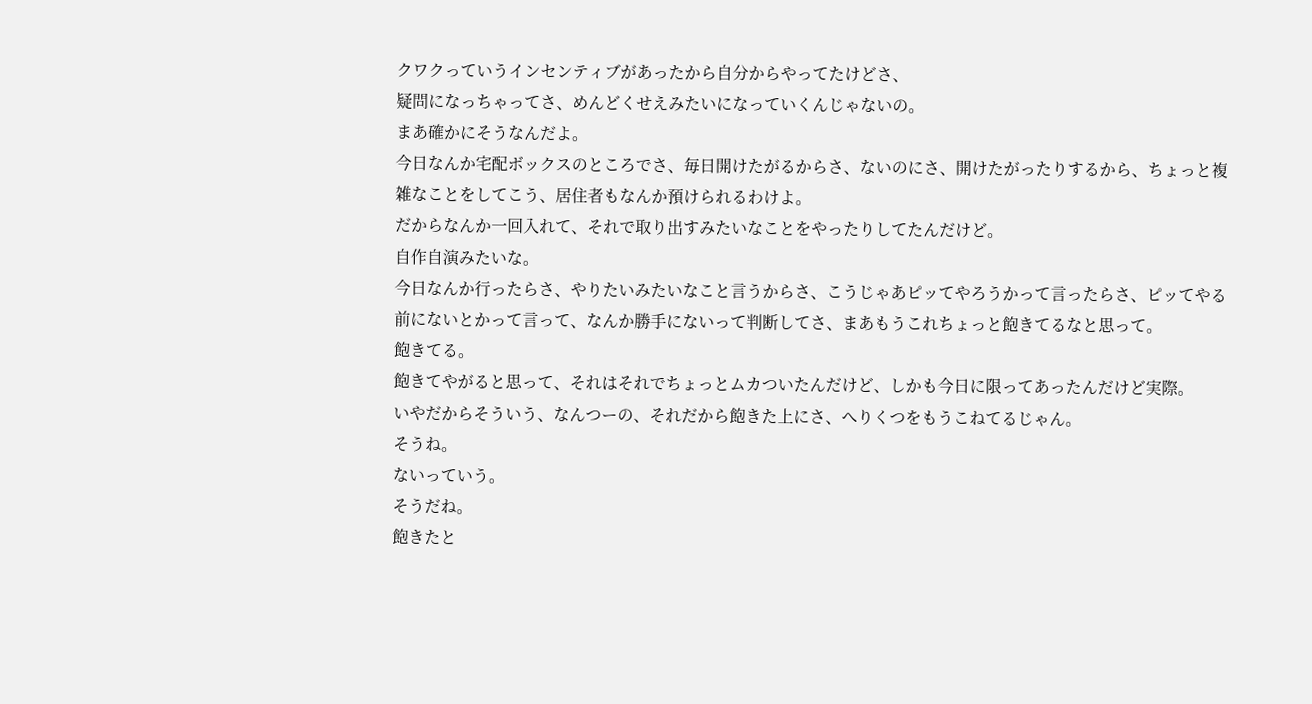クワクっていうインセンティブがあったから自分からやってたけどさ、
疑問になっちゃってさ、めんどくせえみたいになっていくんじゃないの。
まあ確かにそうなんだよ。
今日なんか宅配ボックスのところでさ、毎日開けたがるからさ、ないのにさ、開けたがったりするから、ちょっと複雑なことをしてこう、居住者もなんか預けられるわけよ。
だからなんか一回入れて、それで取り出すみたいなことをやったりしてたんだけど。
自作自演みたいな。
今日なんか行ったらさ、やりたいみたいなこと言うからさ、こうじゃあピッてやろうかって言ったらさ、ピッてやる前にないとかって言って、なんか勝手にないって判断してさ、まあもうこれちょっと飽きてるなと思って。
飽きてる。
飽きてやがると思って、それはそれでちょっとムカついたんだけど、しかも今日に限ってあったんだけど実際。
いやだからそういう、なんつーの、それだから飽きた上にさ、へりくつをもうこねてるじゃん。
そうね。
ないっていう。
そうだね。
飽きたと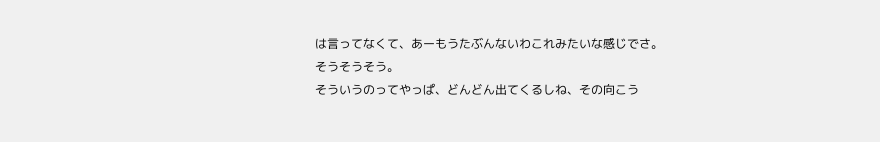は言ってなくて、あーもうたぶんないわこれみたいな感じでさ。
そうそうそう。
そういうのってやっぱ、どんどん出てくるしね、その向こう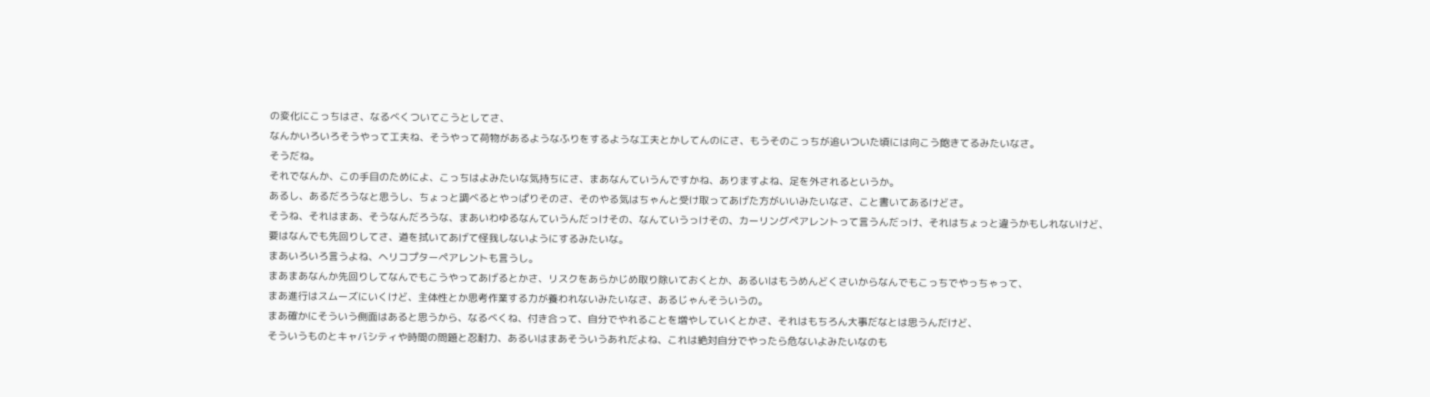の変化にこっちはさ、なるべくついてこうとしてさ、
なんかいろいろそうやって工夫ね、そうやって荷物があるようなふりをするような工夫とかしてんのにさ、もうそのこっちが追いついた頃には向こう飽きてるみたいなさ。
そうだね。
それでなんか、この手目のためによ、こっちはよみたいな気持ちにさ、まあなんていうんですかね、ありますよね、足を外されるというか。
あるし、あるだろうなと思うし、ちょっと調べるとやっぱりそのさ、そのやる気はちゃんと受け取ってあげた方がいいみたいなさ、こと書いてあるけどさ。
そうね、それはまあ、そうなんだろうな、まあいわゆるなんていうんだっけその、なんていうっけその、カーリングペアレントって言うんだっけ、それはちょっと違うかもしれないけど、
要はなんでも先回りしてさ、道を拭いてあげて怪我しないようにするみたいな。
まあいろいろ言うよね、ヘリコプターペアレントも言うし。
まあまあなんか先回りしてなんでもこうやってあげるとかさ、リスクをあらかじめ取り除いておくとか、あるいはもうめんどくさいからなんでもこっちでやっちゃって、
まあ進行はスムーズにいくけど、主体性とか思考作業する力が養われないみたいなさ、あるじゃんそういうの。
まあ確かにそういう側面はあると思うから、なるべくね、付き合って、自分でやれることを増やしていくとかさ、それはもちろん大事だなとは思うんだけど、
そういうものとキャバシティや時間の問題と忍耐力、あるいはまあそういうあれだよね、これは絶対自分でやったら危ないよみたいなのも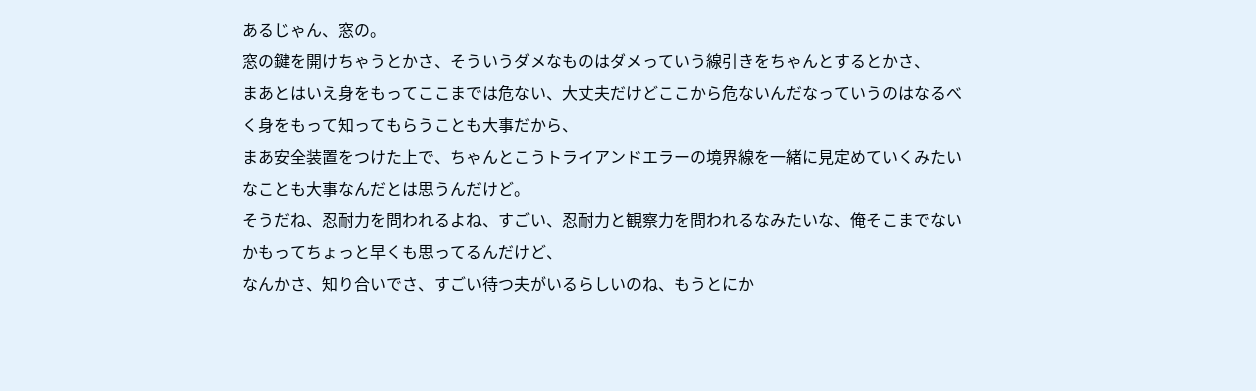あるじゃん、窓の。
窓の鍵を開けちゃうとかさ、そういうダメなものはダメっていう線引きをちゃんとするとかさ、
まあとはいえ身をもってここまでは危ない、大丈夫だけどここから危ないんだなっていうのはなるべく身をもって知ってもらうことも大事だから、
まあ安全装置をつけた上で、ちゃんとこうトライアンドエラーの境界線を一緒に見定めていくみたいなことも大事なんだとは思うんだけど。
そうだね、忍耐力を問われるよね、すごい、忍耐力と観察力を問われるなみたいな、俺そこまでないかもってちょっと早くも思ってるんだけど、
なんかさ、知り合いでさ、すごい待つ夫がいるらしいのね、もうとにか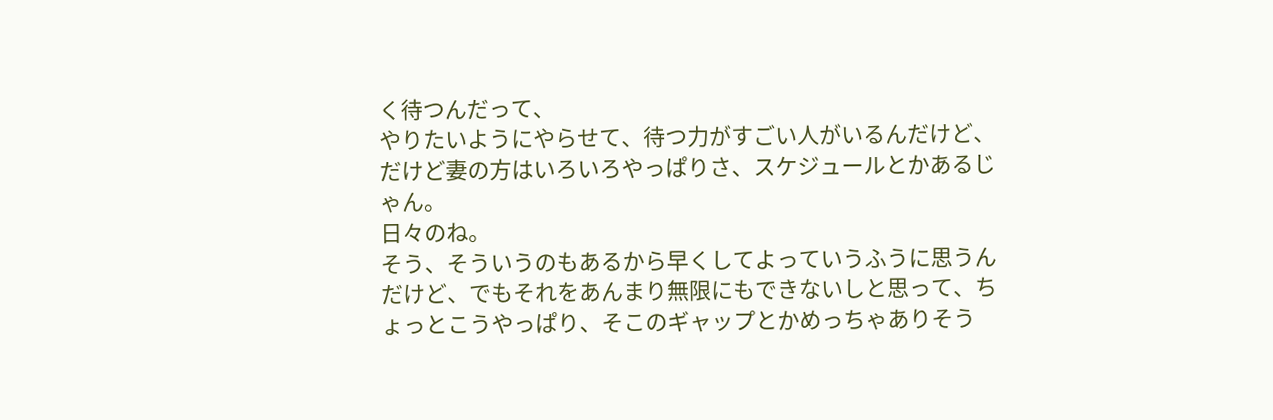く待つんだって、
やりたいようにやらせて、待つ力がすごい人がいるんだけど、だけど妻の方はいろいろやっぱりさ、スケジュールとかあるじゃん。
日々のね。
そう、そういうのもあるから早くしてよっていうふうに思うんだけど、でもそれをあんまり無限にもできないしと思って、ちょっとこうやっぱり、そこのギャップとかめっちゃありそう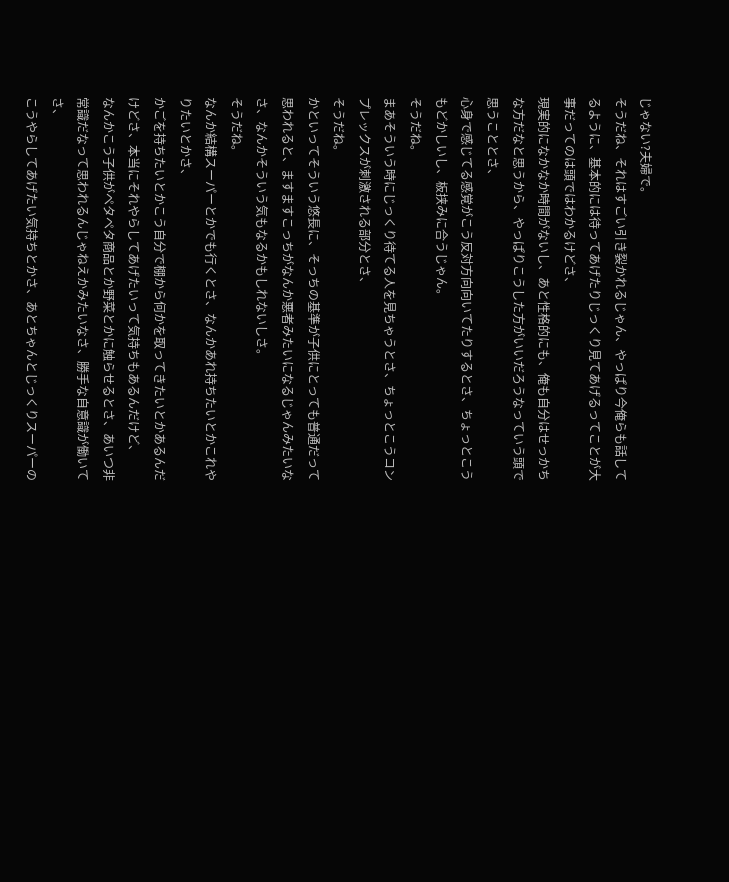じゃない?夫婦で。
そうだね、それはすごい引き裂かれるじゃん、やっぱり今俺らも話してるように、基本的には待ってあげたりじっくり見てあげるってことが大事だってのは頭ではわかるけどさ、
現実的になかなか時間がないし、あと性格的にも、俺も自分はせっかちな方だなと思うから、やっぱりこうした方がいいだろうなっていう頭で思うこととさ、
心身で感じてる感覚がこう反対方向向いてたりするとさ、ちょっとこうもどかしいし、板挟みに合うじゃん。
そうだね。
まあそういう時にじっくり待てる人を見ちゃうとさ、ちょっとこうコンプレックスが刺激される部分とさ、
そうだね。
かといってそういう悠長に、そっちの基準が子供にとっても普通だって思われると、ますますこっちがなんか悪者みたいになるじゃんみたいなさ、なんかそういう気もなるかもしれないしさ。
そうだね。
なんか結構スーパーとかでも行くとさ、なんかあれ持ちたいとかこれやりたいとかさ、
かごを持ちたいとかこう自分で棚から何かを取ってきたいとかあるんだけどさ、本当にそれやらしてあげたいって気持ちもあるんだけど、
なんかこう子供がペタペタ商品とか野菜とかに触らせるとさ、あいつ非常識だなって思われるんじゃねえかみたいなさ、勝手な自意識が働いてさ、
こうやらしてあげたい気持ちとかさ、あとちゃんとじっくりスーパーの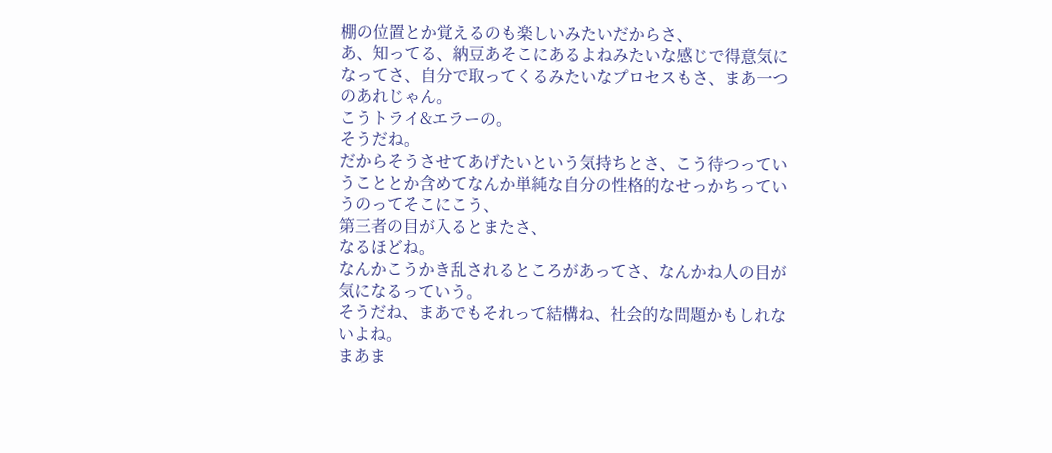棚の位置とか覚えるのも楽しいみたいだからさ、
あ、知ってる、納豆あそこにあるよねみたいな感じで得意気になってさ、自分で取ってくるみたいなプロセスもさ、まあ一つのあれじゃん。
こうトライ&エラーの。
そうだね。
だからそうさせてあげたいという気持ちとさ、こう待つっていうこととか含めてなんか単純な自分の性格的なせっかちっていうのってそこにこう、
第三者の目が入るとまたさ、
なるほどね。
なんかこうかき乱されるところがあってさ、なんかね人の目が気になるっていう。
そうだね、まあでもそれって結構ね、社会的な問題かもしれないよね。
まあま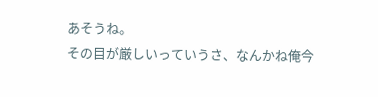あそうね。
その目が厳しいっていうさ、なんかね俺今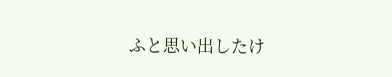ふと思い出したけ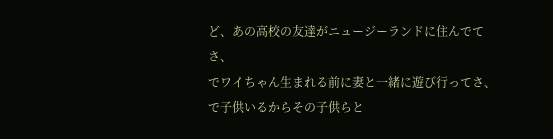ど、あの高校の友達がニュージーランドに住んでてさ、
でワイちゃん生まれる前に妻と一緒に遊び行ってさ、で子供いるからその子供らと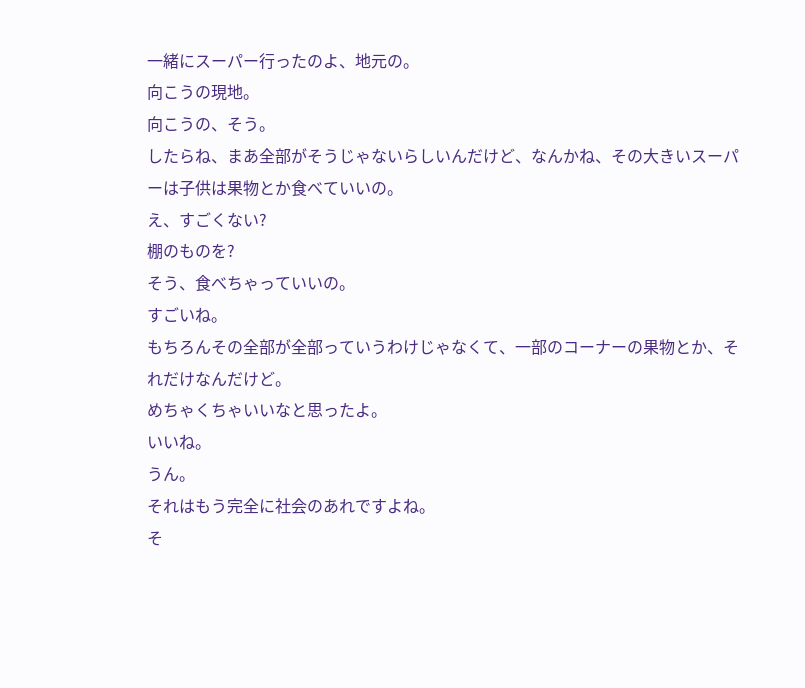一緒にスーパー行ったのよ、地元の。
向こうの現地。
向こうの、そう。
したらね、まあ全部がそうじゃないらしいんだけど、なんかね、その大きいスーパーは子供は果物とか食べていいの。
え、すごくない?
棚のものを?
そう、食べちゃっていいの。
すごいね。
もちろんその全部が全部っていうわけじゃなくて、一部のコーナーの果物とか、それだけなんだけど。
めちゃくちゃいいなと思ったよ。
いいね。
うん。
それはもう完全に社会のあれですよね。
そ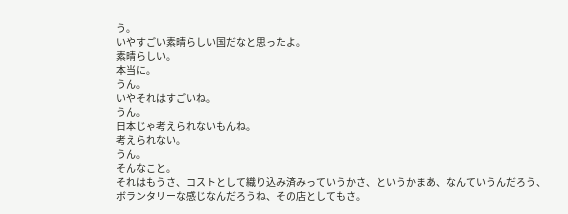う。
いやすごい素晴らしい国だなと思ったよ。
素晴らしい。
本当に。
うん。
いやそれはすごいね。
うん。
日本じゃ考えられないもんね。
考えられない。
うん。
そんなこと。
それはもうさ、コストとして織り込み済みっていうかさ、というかまあ、なんていうんだろう、ボランタリーな感じなんだろうね、その店としてもさ。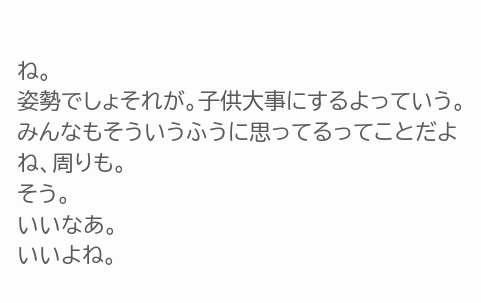ね。
姿勢でしょそれが。子供大事にするよっていう。
みんなもそういうふうに思ってるってことだよね、周りも。
そう。
いいなあ。
いいよね。